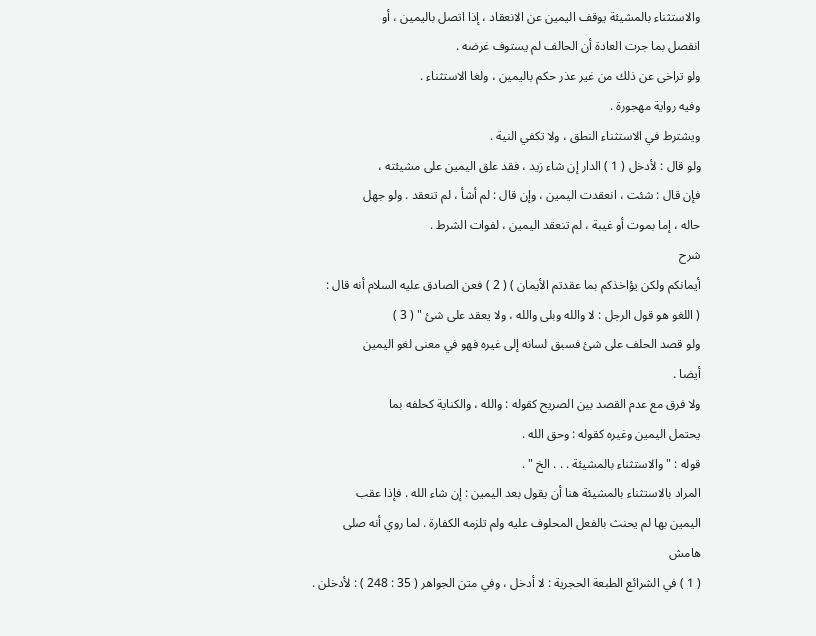والاستثناء بالمشيئة يوقف اليمين عن الانعقاد ، إذا اتصل باليمين ، أو
انفصل بما جرت العادة أن الحالف لم يستوف غرضه .
ولو تراخى عن ذلك من غير عذر حكم باليمين ، ولغا الاستثناء .
وفيه رواية مهجورة .
ويشترط في الاستثناء النطق ، ولا تكفي النية .
ولو قال : لأدخل ( 1 ) الدار إن شاء زيد ، فقد علق اليمين على مشيئته ،
فإن قال : شئت ، انعقدت اليمين ، وإن قال : لم أشأ ، لم تنعقد . ولو جهل
حاله ، إما بموت أو غيبة ، لم تنعقد اليمين ، لفوات الشرط .
شرح
أيمانكم ولكن يؤاخذكم بما عقدتم الأيمان ) ( 2 ) فعن الصادق عليه السلام أنه قال :
( اللغو هو قول الرجل : لا والله وبلى والله ، ولا يعقد على شئ " ( 3 )
ولو قصد الحلف على شئ فسبق لسانه إلى غيره فهو في معنى لغو اليمين
أيضا .
ولا فرق مع عدم القصد بين الصريح كقوله : والله ، والكناية كحلفه بما
يحتمل اليمين وغيره كقوله : وحق الله .
قوله : " والاستثناء بالمشيئة . . . الخ " .
المراد بالاستثناء بالمشيئة هنا أن يقول بعد اليمين : إن شاء الله . فإذا عقب
اليمين بها لم يحنث بالفعل المحلوف عليه ولم تلزمه الكفارة . لما روي أنه صلى
هامش
( 1 ) في الشرائع الطبعة الحجرية : لا أدخل ، وفي متن الجواهر ( 35 : 248 ) : لأدخلن .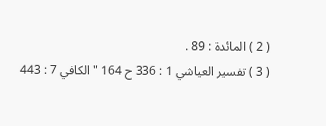( 2 ) المائدة : 89 .
( 3 ) تفسير العياشي 1 : 336 ح 164 " الكافي 7 : 443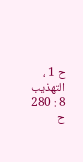ح 1 ، التهذيب 8 : 280 ح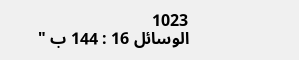1023
الوسائل 16 : 144 ب "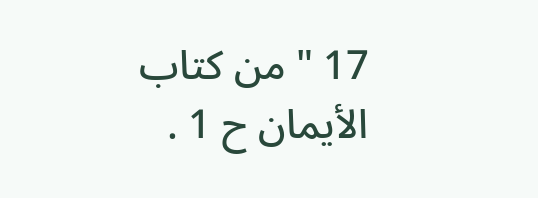17 " من كتاب الأيمان ح 1 .